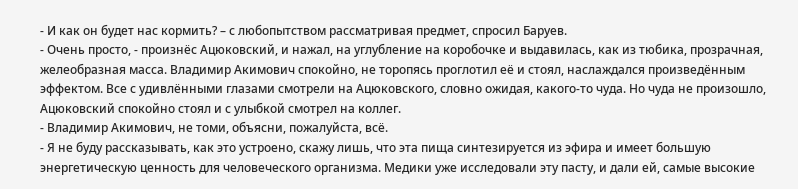- И как он будет нас кормить? – с любопытством рассматривая предмет, спросил Баруев.
- Очень просто, - произнёс Ацюковский, и нажал, на углубление на коробочке и выдавилась, как из тюбика, прозрачная, желеобразная масса. Владимир Акимович спокойно, не торопясь проглотил её и стоял, наслаждался произведённым эффектом. Все с удивлёнными глазами смотрели на Ацюковского, словно ожидая, какого-то чуда. Но чуда не произошло, Ацюковский спокойно стоял и с улыбкой смотрел на коллег.
- Владимир Акимович, не томи, объясни, пожалуйста, всё.
- Я не буду рассказывать, как это устроено, скажу лишь, что эта пища синтезируется из эфира и имеет большую энергетическую ценность для человеческого организма. Медики уже исследовали эту пасту, и дали ей, самые высокие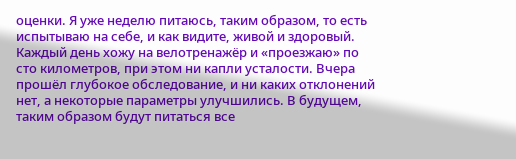оценки. Я уже неделю питаюсь, таким образом, то есть испытываю на себе, и как видите, живой и здоровый. Каждый день хожу на велотренажёр и «проезжаю» по сто километров, при этом ни капли усталости. Вчера прошёл глубокое обследование, и ни каких отклонений нет, а некоторые параметры улучшились. В будущем, таким образом будут питаться все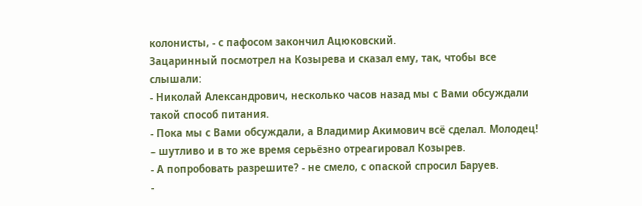колонисты, - с пафосом закончил Ацюковский.
Зацаринный посмотрел на Козырева и сказал ему, так, чтобы все слышали:
- Николай Александрович, несколько часов назад мы с Вами обсуждали такой способ питания.
- Пока мы с Вами обсуждали, а Владимир Акимович всё сделал. Молодец! – шутливо и в то же время серьёзно отреагировал Козырев.
- А попробовать разрешите? - не смело, с опаской спросил Баруев.
-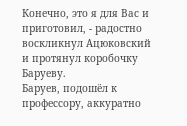Конечно, это я для Вас и приготовил, - радостно воскликнул Ацюковский и протянул коробочку Баруеву.
Баруев, подошёл к профессору, аккуратно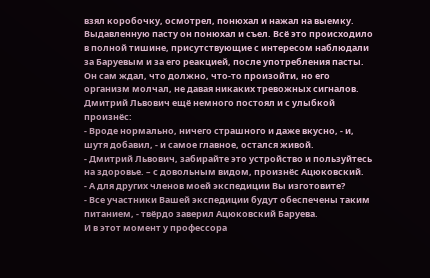взял коробочку, осмотрел, понюхал и нажал на выемку. Выдавленную пасту он понюхал и съел. Всё это происходило в полной тишине, присутствующие с интересом наблюдали за Баруевым и за его реакцией, после употребления пасты. Он сам ждал, что должно, что-то произойти, но его организм молчал, не давая никаких тревожных сигналов. Дмитрий Львович ещё немного постоял и с улыбкой произнёс:
- Вроде нормально, ничего страшного и даже вкусно, - и, шутя добавил, - и самое главное, остался живой.
- Дмитрий Львович, забирайте это устройство и пользуйтесь на здоровье. – с довольным видом, произнёс Ацюковский.
- А для других членов моей экспедиции Вы изготовите?
- Все участники Вашей экспедиции будут обеспечены таким питанием, - твёрдо заверил Ацюковский Баруева.
И в этот момент у профессора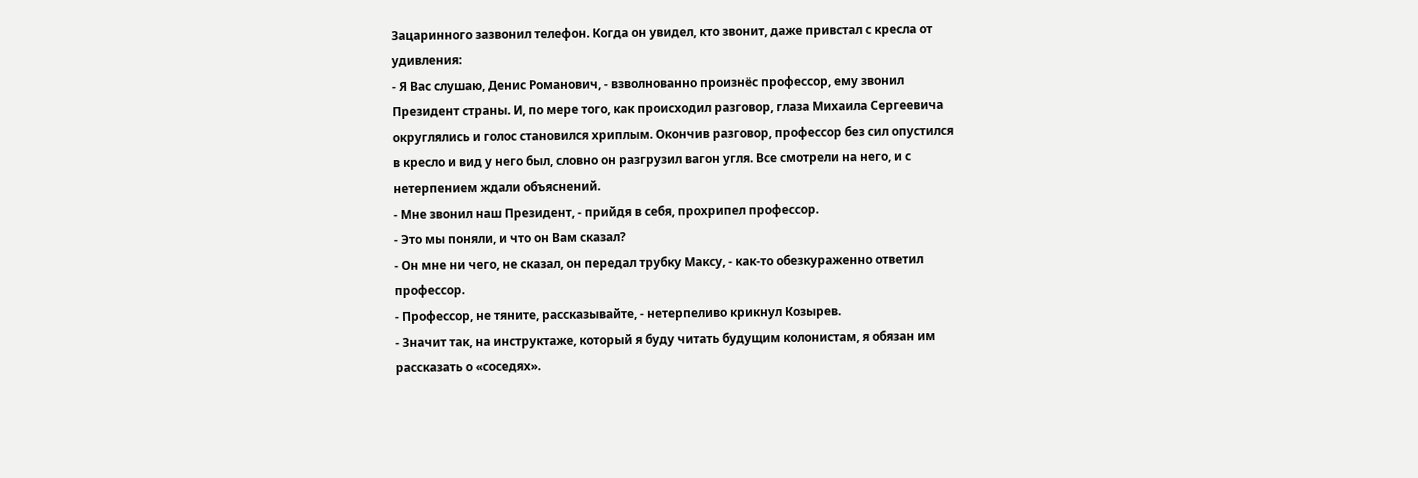Зацаринного зазвонил телефон. Когда он увидел, кто звонит, даже привстал с кресла от удивления:
- Я Вас слушаю, Денис Романович, - взволнованно произнёс профессор, ему звонил Президент страны. И, по мере того, как происходил разговор, глаза Михаила Сергеевича округлялись и голос становился хриплым. Окончив разговор, профессор без сил опустился в кресло и вид у него был, словно он разгрузил вагон угля. Все смотрели на него, и с нетерпением ждали объяснений.
- Мне звонил наш Президент, - прийдя в себя, прохрипел профессор.
- Это мы поняли, и что он Вам сказал?
- Он мне ни чего, не сказал, он передал трубку Максу, - как-то обезкураженно ответил профессор.
- Профессор, не тяните, рассказывайте, - нетерпеливо крикнул Козырев.
- Значит так, на инструктаже, который я буду читать будущим колонистам, я обязан им рассказать о «соседях».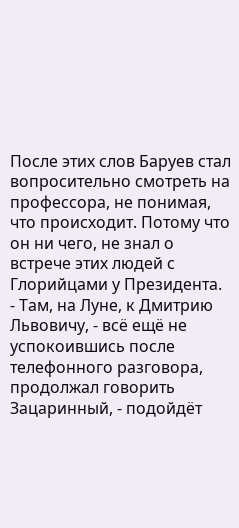После этих слов Баруев стал вопросительно смотреть на профессора, не понимая, что происходит. Потому что он ни чего, не знал о встрече этих людей с Глорийцами у Президента.
- Там, на Луне, к Дмитрию Львовичу, - всё ещё не успокоившись после телефонного разговора, продолжал говорить Зацаринный, - подойдёт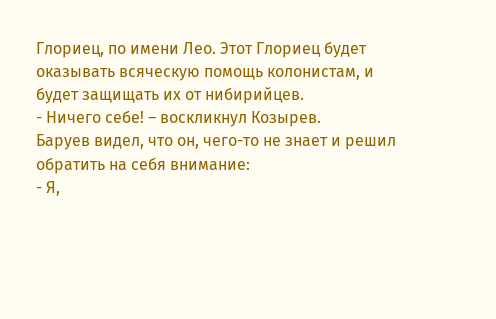Глориец, по имени Лео. Этот Глориец будет оказывать всяческую помощь колонистам, и будет защищать их от нибирийцев.
- Ничего себе! – воскликнул Козырев.
Баруев видел, что он, чего-то не знает и решил обратить на себя внимание:
- Я,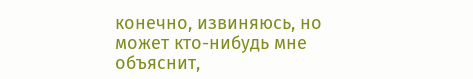конечно, извиняюсь, но может кто-нибудь мне объяснит,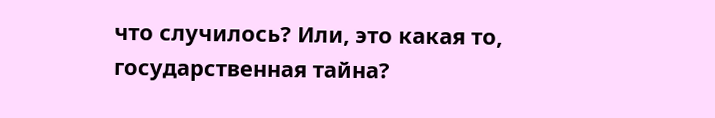что случилось? Или, это какая то, государственная тайна?